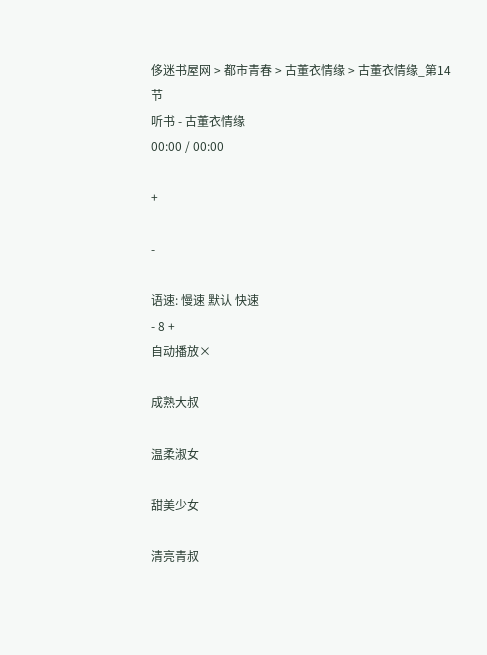侈迷书屋网 > 都市青春 > 古董衣情缘 > 古董衣情缘_第14节
听书 - 古董衣情缘
00:00 / 00:00

+

-

语速: 慢速 默认 快速
- 8 +
自动播放×

成熟大叔

温柔淑女

甜美少女

清亮青叔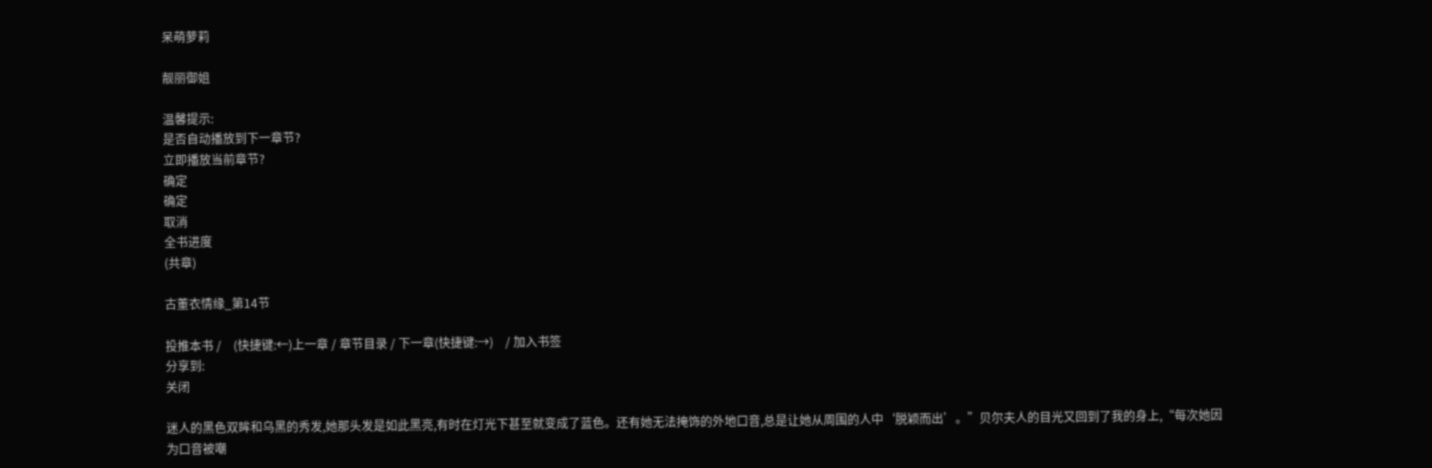呆萌萝莉

靓丽御姐

温馨提示:
是否自动播放到下一章节?
立即播放当前章节?
确定
确定
取消
全书进度
(共章)

古董衣情缘_第14节

投推本书 /    (快捷键:←)上一章 / 章节目录 / 下一章(快捷键:→)    / 加入书签
分享到:
关闭

迷人的黑色双眸和乌黑的秀发,她那头发是如此黑亮,有时在灯光下甚至就变成了蓝色。还有她无法掩饰的外地口音,总是让她从周围的人中‘脱颖而出’。”贝尔夫人的目光又回到了我的身上,“每次她因为口音被嘲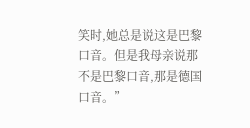笑时,她总是说这是巴黎口音。但是我母亲说那不是巴黎口音,那是德国口音。”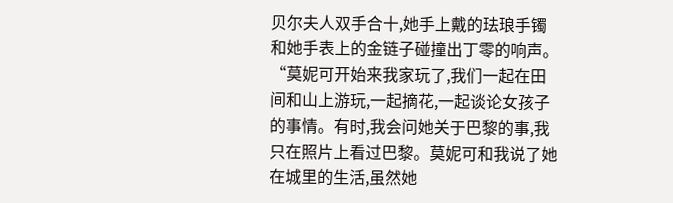贝尔夫人双手合十,她手上戴的珐琅手镯和她手表上的金链子碰撞出丁零的响声。“莫妮可开始来我家玩了,我们一起在田间和山上游玩,一起摘花,一起谈论女孩子的事情。有时,我会问她关于巴黎的事,我只在照片上看过巴黎。莫妮可和我说了她在城里的生活,虽然她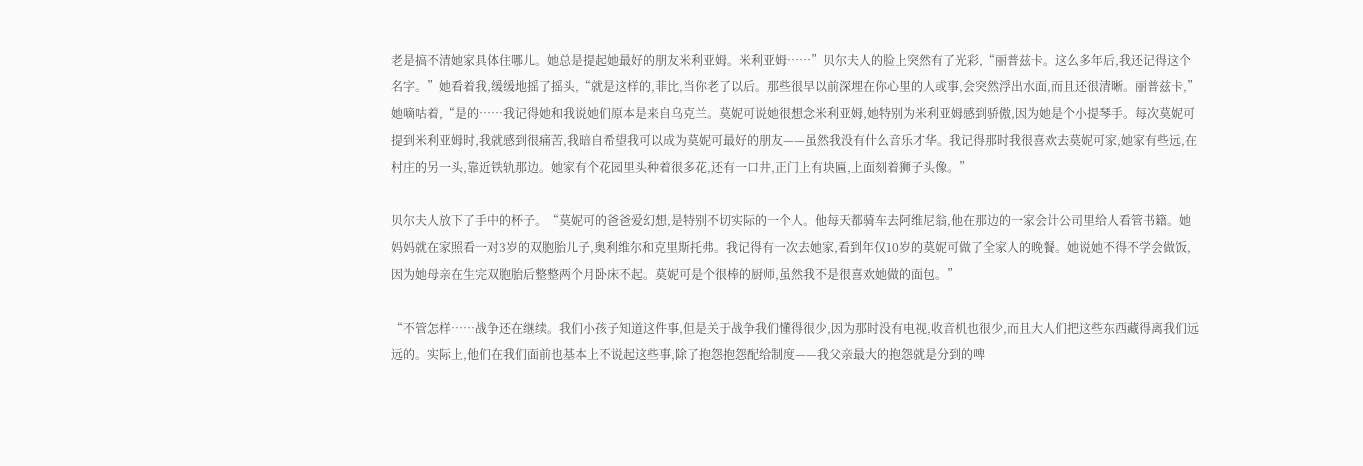老是搞不清她家具体住哪儿。她总是提起她最好的朋友米利亚姆。米利亚姆……”贝尔夫人的脸上突然有了光彩,“丽普兹卡。这么多年后,我还记得这个名字。”她看着我,缓缓地摇了摇头,“就是这样的,菲比,当你老了以后。那些很早以前深埋在你心里的人或事,会突然浮出水面,而且还很清晰。丽普兹卡,”她嘀咕着,“是的……我记得她和我说她们原本是来自乌克兰。莫妮可说她很想念米利亚姆,她特别为米利亚姆感到骄傲,因为她是个小提琴手。每次莫妮可提到米利亚姆时,我就感到很痛苦,我暗自希望我可以成为莫妮可最好的朋友——虽然我没有什么音乐才华。我记得那时我很喜欢去莫妮可家,她家有些远,在村庄的另一头,靠近铁轨那边。她家有个花园里头种着很多花,还有一口井,正门上有块匾,上面刻着狮子头像。”

贝尔夫人放下了手中的杯子。“莫妮可的爸爸爱幻想,是特别不切实际的一个人。他每天都骑车去阿维尼翁,他在那边的一家会计公司里给人看管书籍。她妈妈就在家照看一对3岁的双胞胎儿子,奥利维尔和克里斯托弗。我记得有一次去她家,看到年仅10岁的莫妮可做了全家人的晚餐。她说她不得不学会做饭,因为她母亲在生完双胞胎后整整两个月卧床不起。莫妮可是个很棒的厨师,虽然我不是很喜欢她做的面包。”

“不管怎样……战争还在继续。我们小孩子知道这件事,但是关于战争我们懂得很少,因为那时没有电视,收音机也很少,而且大人们把这些东西藏得离我们远远的。实际上,他们在我们面前也基本上不说起这些事,除了抱怨抱怨配给制度——我父亲最大的抱怨就是分到的啤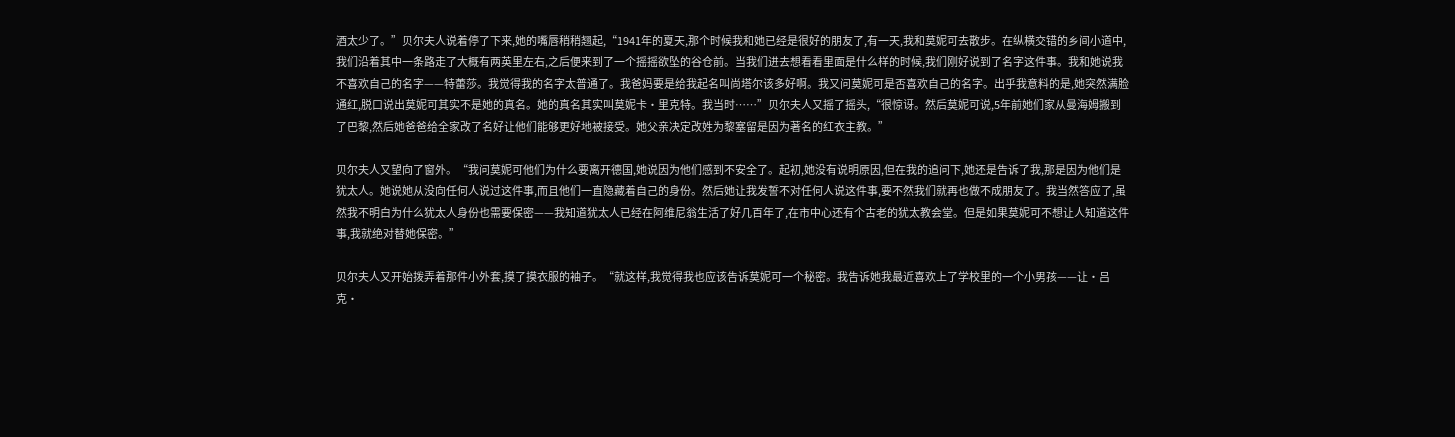酒太少了。”贝尔夫人说着停了下来,她的嘴唇稍稍翘起,“1941年的夏天,那个时候我和她已经是很好的朋友了,有一天,我和莫妮可去散步。在纵横交错的乡间小道中,我们沿着其中一条路走了大概有两英里左右,之后便来到了一个摇摇欲坠的谷仓前。当我们进去想看看里面是什么样的时候,我们刚好说到了名字这件事。我和她说我不喜欢自己的名字——特蕾莎。我觉得我的名字太普通了。我爸妈要是给我起名叫尚塔尔该多好啊。我又问莫妮可是否喜欢自己的名字。出乎我意料的是,她突然满脸通红,脱口说出莫妮可其实不是她的真名。她的真名其实叫莫妮卡·里克特。我当时……”贝尔夫人又摇了摇头,“很惊讶。然后莫妮可说,5年前她们家从曼海姆搬到了巴黎,然后她爸爸给全家改了名好让他们能够更好地被接受。她父亲决定改姓为黎塞留是因为著名的红衣主教。”

贝尔夫人又望向了窗外。“我问莫妮可他们为什么要离开德国,她说因为他们感到不安全了。起初,她没有说明原因,但在我的追问下,她还是告诉了我,那是因为他们是犹太人。她说她从没向任何人说过这件事,而且他们一直隐藏着自己的身份。然后她让我发誓不对任何人说这件事,要不然我们就再也做不成朋友了。我当然答应了,虽然我不明白为什么犹太人身份也需要保密——我知道犹太人已经在阿维尼翁生活了好几百年了,在市中心还有个古老的犹太教会堂。但是如果莫妮可不想让人知道这件事,我就绝对替她保密。”

贝尔夫人又开始拨弄着那件小外套,摸了摸衣服的袖子。“就这样,我觉得我也应该告诉莫妮可一个秘密。我告诉她我最近喜欢上了学校里的一个小男孩——让·吕克·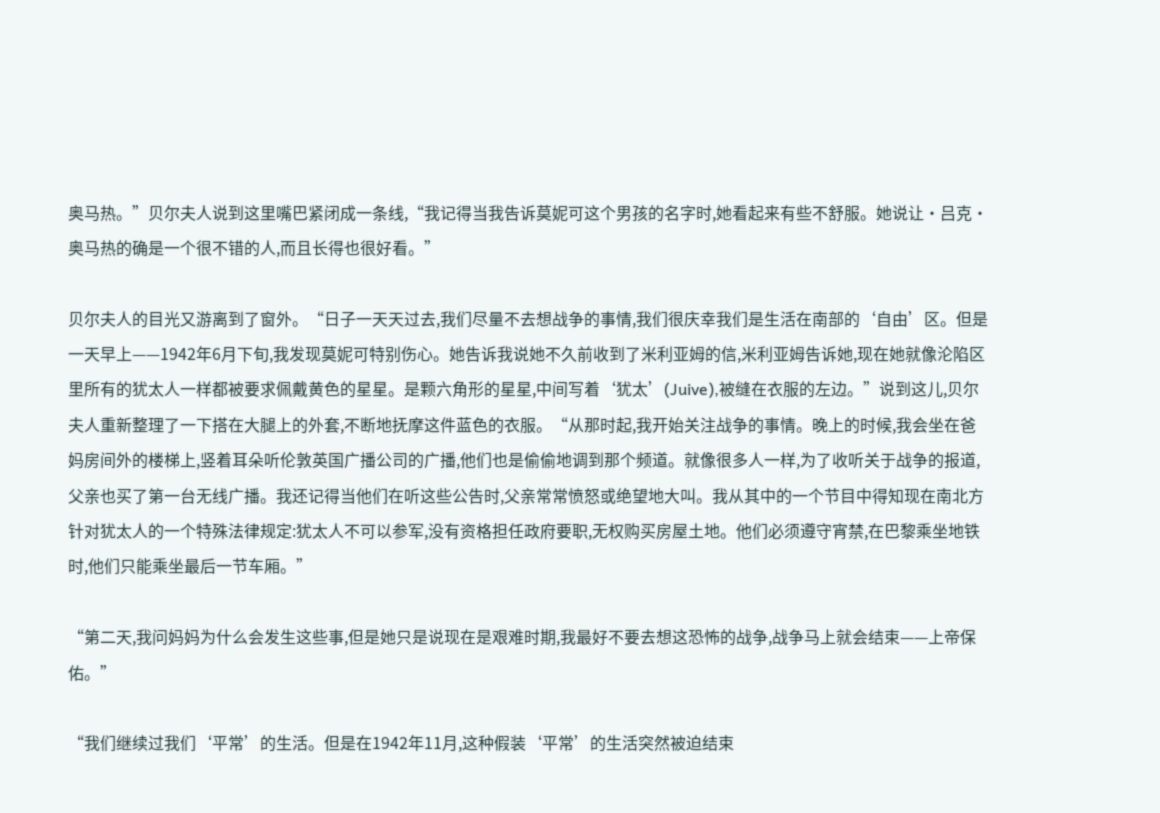奥马热。”贝尔夫人说到这里嘴巴紧闭成一条线,“我记得当我告诉莫妮可这个男孩的名字时,她看起来有些不舒服。她说让·吕克·奥马热的确是一个很不错的人,而且长得也很好看。”

贝尔夫人的目光又游离到了窗外。“日子一天天过去,我们尽量不去想战争的事情,我们很庆幸我们是生活在南部的‘自由’区。但是一天早上——1942年6月下旬,我发现莫妮可特别伤心。她告诉我说她不久前收到了米利亚姆的信,米利亚姆告诉她,现在她就像沦陷区里所有的犹太人一样都被要求佩戴黄色的星星。是颗六角形的星星,中间写着‘犹太’(Juive),被缝在衣服的左边。”说到这儿,贝尔夫人重新整理了一下搭在大腿上的外套,不断地抚摩这件蓝色的衣服。“从那时起,我开始关注战争的事情。晚上的时候,我会坐在爸妈房间外的楼梯上,竖着耳朵听伦敦英国广播公司的广播,他们也是偷偷地调到那个频道。就像很多人一样,为了收听关于战争的报道,父亲也买了第一台无线广播。我还记得当他们在听这些公告时,父亲常常愤怒或绝望地大叫。我从其中的一个节目中得知现在南北方针对犹太人的一个特殊法律规定:犹太人不可以参军,没有资格担任政府要职,无权购买房屋土地。他们必须遵守宵禁,在巴黎乘坐地铁时,他们只能乘坐最后一节车厢。”

“第二天,我问妈妈为什么会发生这些事,但是她只是说现在是艰难时期,我最好不要去想这恐怖的战争,战争马上就会结束——上帝保佑。”

“我们继续过我们‘平常’的生活。但是在1942年11月,这种假装‘平常’的生活突然被迫结束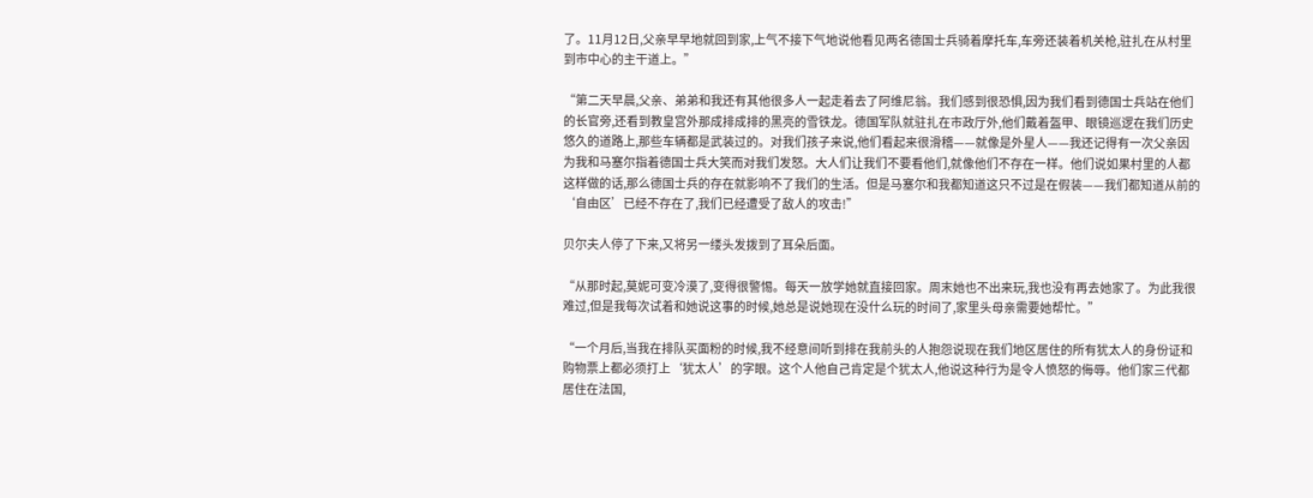了。11月12日,父亲早早地就回到家,上气不接下气地说他看见两名德国士兵骑着摩托车,车旁还装着机关枪,驻扎在从村里到市中心的主干道上。”

“第二天早晨,父亲、弟弟和我还有其他很多人一起走着去了阿维尼翁。我们感到很恐惧,因为我们看到德国士兵站在他们的长官旁,还看到教皇宫外那成排成排的黑亮的雪铁龙。德国军队就驻扎在市政厅外,他们戴着盔甲、眼镜巡逻在我们历史悠久的道路上,那些车辆都是武装过的。对我们孩子来说,他们看起来很滑稽——就像是外星人——我还记得有一次父亲因为我和马塞尔指着德国士兵大笑而对我们发怒。大人们让我们不要看他们,就像他们不存在一样。他们说如果村里的人都这样做的话,那么德国士兵的存在就影响不了我们的生活。但是马塞尔和我都知道这只不过是在假装——我们都知道从前的‘自由区’已经不存在了,我们已经遭受了敌人的攻击!”

贝尔夫人停了下来,又将另一缕头发拨到了耳朵后面。

“从那时起,莫妮可变冷漠了,变得很警惕。每天一放学她就直接回家。周末她也不出来玩,我也没有再去她家了。为此我很难过,但是我每次试着和她说这事的时候,她总是说她现在没什么玩的时间了,家里头母亲需要她帮忙。”

“一个月后,当我在排队买面粉的时候,我不经意间听到排在我前头的人抱怨说现在我们地区居住的所有犹太人的身份证和购物票上都必须打上‘犹太人’的字眼。这个人他自己肯定是个犹太人,他说这种行为是令人愤怒的侮辱。他们家三代都居住在法国,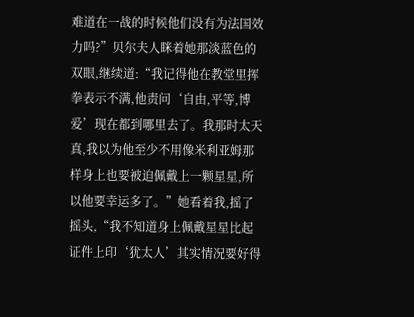难道在一战的时候他们没有为法国效力吗?”贝尔夫人眯着她那淡蓝色的双眼,继续道:“我记得他在教堂里挥拳表示不满,他责问‘自由,平等,博爱’现在都到哪里去了。我那时太天真,我以为他至少不用像米利亚姆那样身上也要被迫佩戴上一颗星星,所以他要幸运多了。”她看着我,摇了摇头,“我不知道身上佩戴星星比起证件上印‘犹太人’其实情况要好得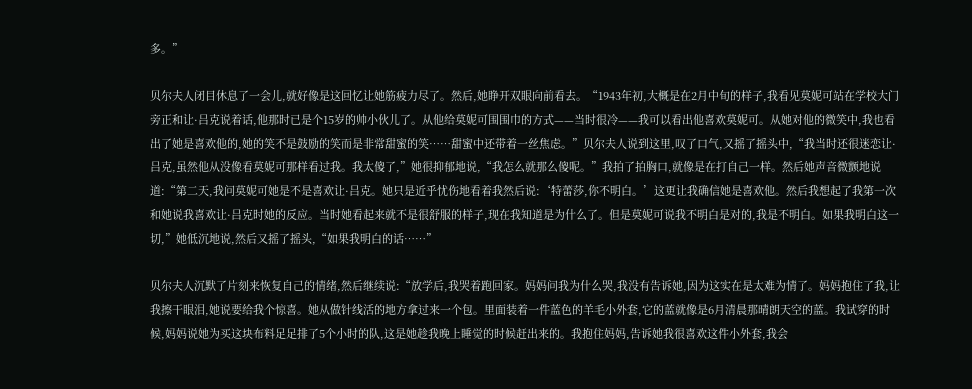多。”

贝尔夫人闭目休息了一会儿,就好像是这回忆让她筋疲力尽了。然后,她睁开双眼向前看去。“1943年初,大概是在2月中旬的样子,我看见莫妮可站在学校大门旁正和让·吕克说着话,他那时已是个15岁的帅小伙儿了。从他给莫妮可围围巾的方式——当时很冷——我可以看出他喜欢莫妮可。从她对他的微笑中,我也看出了她是喜欢他的,她的笑不是鼓励的笑而是非常甜蜜的笑……甜蜜中还带着一丝焦虑。”贝尔夫人说到这里,叹了口气,又摇了摇头中,“我当时还很迷恋让·吕克,虽然他从没像看莫妮可那样看过我。我太傻了,”她很抑郁地说,“我怎么就那么傻呢。”我拍了拍胸口,就像是在打自己一样。然后她声音微颤地说道:“第二天,我问莫妮可她是不是喜欢让·吕克。她只是近乎忧伤地看着我然后说:‘特蕾莎,你不明白。’这更让我确信她是喜欢他。然后我想起了我第一次和她说我喜欢让·吕克时她的反应。当时她看起来就不是很舒服的样子,现在我知道是为什么了。但是莫妮可说我不明白是对的,我是不明白。如果我明白这一切,”她低沉地说,然后又摇了摇头,“如果我明白的话……”

贝尔夫人沉默了片刻来恢复自己的情绪,然后继续说:“放学后,我哭着跑回家。妈妈问我为什么哭,我没有告诉她,因为这实在是太难为情了。妈妈抱住了我,让我擦干眼泪,她说要给我个惊喜。她从做针线活的地方拿过来一个包。里面装着一件蓝色的羊毛小外套,它的蓝就像是6月清晨那晴朗天空的蓝。我试穿的时候,妈妈说她为买这块布料足足排了5个小时的队,这是她趁我晚上睡觉的时候赶出来的。我抱住妈妈,告诉她我很喜欢这件小外套,我会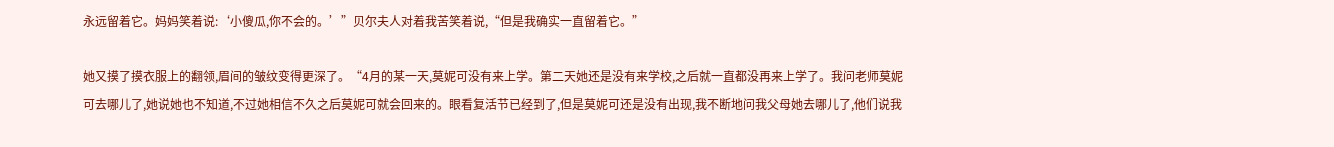永远留着它。妈妈笑着说:‘小傻瓜,你不会的。’”贝尔夫人对着我苦笑着说,“但是我确实一直留着它。”

她又摸了摸衣服上的翻领,眉间的皱纹变得更深了。“4月的某一天,莫妮可没有来上学。第二天她还是没有来学校,之后就一直都没再来上学了。我问老师莫妮可去哪儿了,她说她也不知道,不过她相信不久之后莫妮可就会回来的。眼看复活节已经到了,但是莫妮可还是没有出现,我不断地问我父母她去哪儿了,他们说我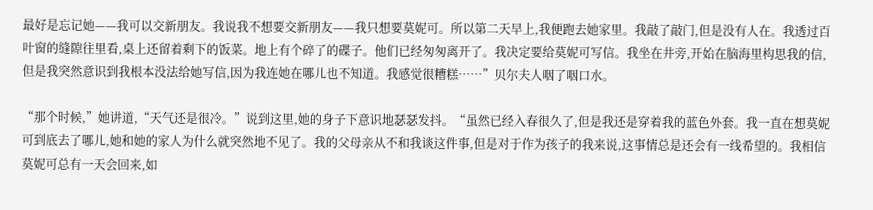最好是忘记她——我可以交新朋友。我说我不想要交新朋友——我只想要莫妮可。所以第二天早上,我便跑去她家里。我敲了敲门,但是没有人在。我透过百叶窗的缝隙往里看,桌上还留着剩下的饭菜。地上有个碎了的碟子。他们已经匆匆离开了。我决定要给莫妮可写信。我坐在井旁,开始在脑海里构思我的信,但是我突然意识到我根本没法给她写信,因为我连她在哪儿也不知道。我感觉很糟糕……”贝尔夫人咽了咽口水。

“那个时候,”她讲道,“天气还是很冷。”说到这里,她的身子下意识地瑟瑟发抖。“虽然已经入春很久了,但是我还是穿着我的蓝色外套。我一直在想莫妮可到底去了哪儿,她和她的家人为什么就突然地不见了。我的父母亲从不和我谈这件事,但是对于作为孩子的我来说,这事情总是还会有一线希望的。我相信莫妮可总有一天会回来,如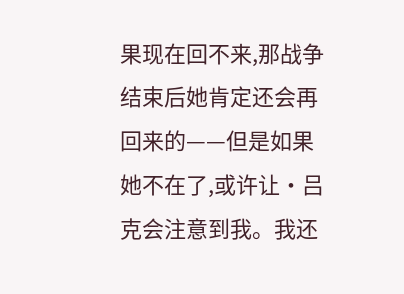果现在回不来,那战争结束后她肯定还会再回来的——但是如果她不在了,或许让·吕克会注意到我。我还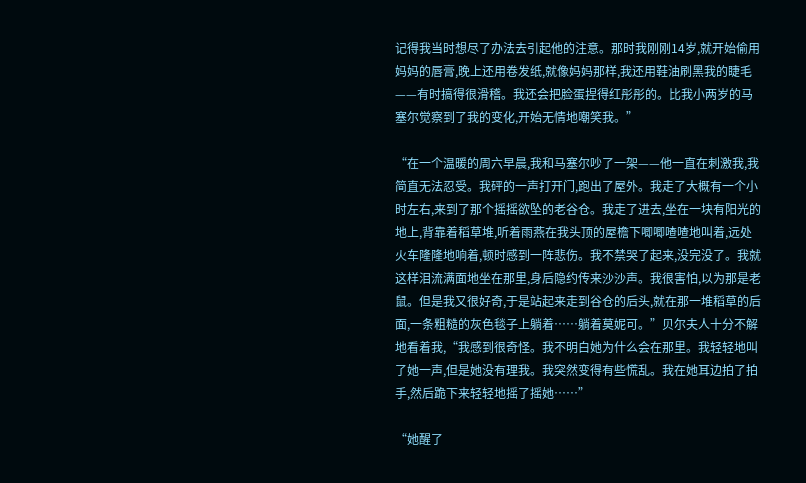记得我当时想尽了办法去引起他的注意。那时我刚刚14岁,就开始偷用妈妈的唇膏,晚上还用卷发纸,就像妈妈那样,我还用鞋油刷黑我的睫毛——有时搞得很滑稽。我还会把脸蛋捏得红彤彤的。比我小两岁的马塞尔觉察到了我的变化,开始无情地嘲笑我。”

“在一个温暖的周六早晨,我和马塞尔吵了一架——他一直在刺激我,我简直无法忍受。我砰的一声打开门,跑出了屋外。我走了大概有一个小时左右,来到了那个摇摇欲坠的老谷仓。我走了进去,坐在一块有阳光的地上,背靠着稻草堆,听着雨燕在我头顶的屋檐下唧唧喳喳地叫着,远处火车隆隆地响着,顿时感到一阵悲伤。我不禁哭了起来,没完没了。我就这样泪流满面地坐在那里,身后隐约传来沙沙声。我很害怕,以为那是老鼠。但是我又很好奇,于是站起来走到谷仓的后头,就在那一堆稻草的后面,一条粗糙的灰色毯子上躺着……躺着莫妮可。”贝尔夫人十分不解地看着我,“我感到很奇怪。我不明白她为什么会在那里。我轻轻地叫了她一声,但是她没有理我。我突然变得有些慌乱。我在她耳边拍了拍手,然后跪下来轻轻地摇了摇她……”

“她醒了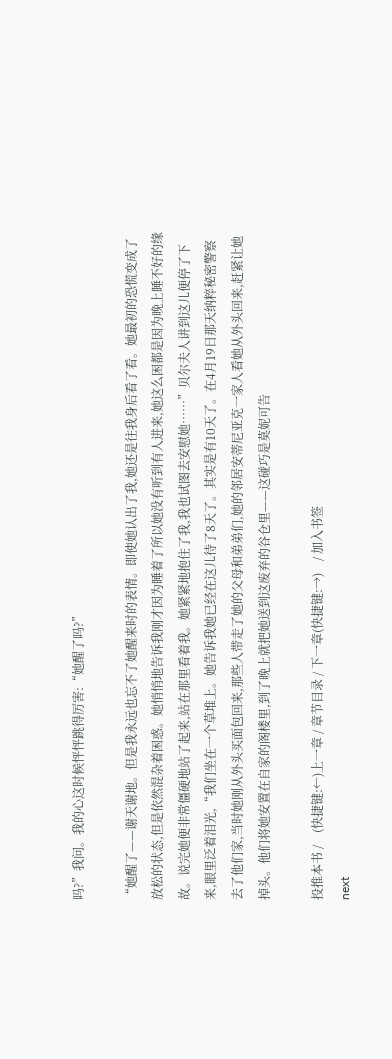吗?”我问。我的心这时候怦怦跳得厉害:“她醒了吗?”

“她醒了——谢天谢地。但是我永远也忘不了她醒来时的表情。即使她认出了我,她还是往我身后看了看。她最初的恐慌变成了放松的状态,但是依然混杂着困惑。她悄悄地告诉我刚才因为睡着了所以她没有听到有人进来,她这么困都是因为晚上睡不好的缘故。说完她便非常僵硬地站了起来,站在那里看着我。她紧紧地抱住了我,我也试图去安慰她……”贝尔夫人讲到这儿便停了下来,眼里泛着泪光,“我们坐在一个草堆上。她告诉我她已经在这儿待了8天了。其实是有10天了。在4月19日那天纳粹秘密警察去了他们家,当时她刚从外头买面包回来,那些人带走了她的父母和弟弟们,她的邻居安蒂尼亚克一家人看她从外头回来,赶紧让她掉头。他们将她安置在自家的阁楼里,到了晚上就把她送到这废弃的谷仓里——这碰巧是莫妮可告

投推本书 /    (快捷键:←)上一章 / 章节目录 / 下一章(快捷键:→)    / 加入书签
next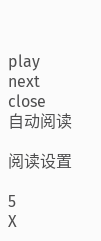play
next
close
自动阅读

阅读设置

5
X